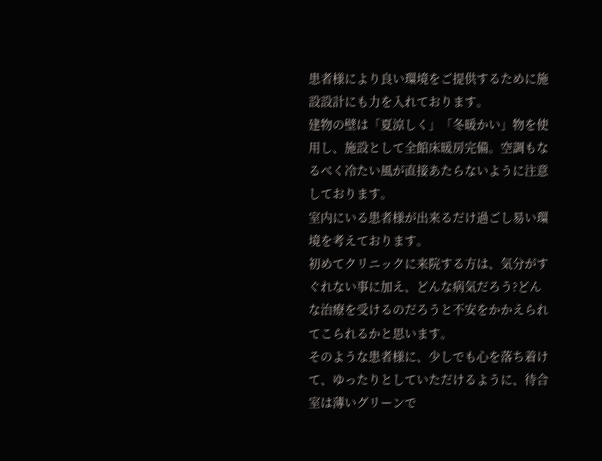患者様により良い環境をご提供するために施設設計にも力を入れております。
建物の壁は「夏涼しく」「冬暖かい」物を使用し、施設として全館床暖房完備。空調もなるべく冷たい風が直接あたらないように注意しております。
室内にいる患者様が出来るだけ過ごし易い環境を考えております。
初めてクリニックに来院する方は、気分がすぐれない事に加え、どんな病気だろう?どんな治療を受けるのだろうと不安をかかえられてこられるかと思います。
そのような患者様に、少しでも心を落ち着けて、ゆったりとしていただけるように、待合室は薄いグリーンで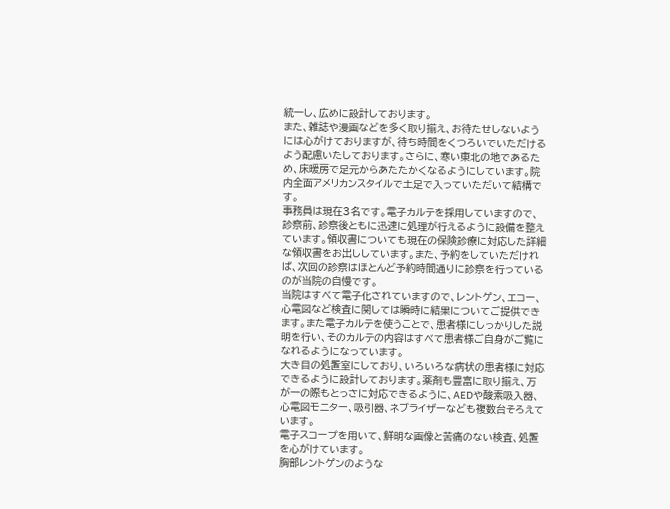統一し、広めに設計しております。
また、雑誌や漫画などを多く取り揃え、お待たせしないようには心がけておりますが、待ち時間をくつろいでいただけるよう配慮いたしております。さらに、寒い東北の地であるため、床暖房で足元からあたたかくなるようにしています。院内全面アメリカンスタイルで土足で入っていただいて結構です。
事務員は現在3名です。電子カルテを採用していますので、診察前、診察後ともに迅速に処理が行えるように設備を整えています。領収書についても現在の保険診療に対応した詳細な領収書をお出ししています。また、予約をしていただければ、次回の診察はほとんど予約時間通りに診察を行っているのが当院の自慢です。
当院はすべて電子化されていますので、レントゲン、エコー、心電図など検査に関しては瞬時に結果についてご提供できます。また電子カルテを使うことで、患者様にしっかりした説明を行い、そのカルテの内容はすべて患者様ご自身がご覧になれるようになっています。
大き目の処置室にしており、いろいろな病状の患者様に対応できるように設計しております。薬剤も豊富に取り揃え、万が一の際もとっさに対応できるように、AEDや酸素吸入器、心電図モニター、吸引器、ネブライザーなども複数台そろえています。
電子スコープを用いて、鮮明な画像と苦痛のない検査、処置を心がけています。
胸部レントゲンのような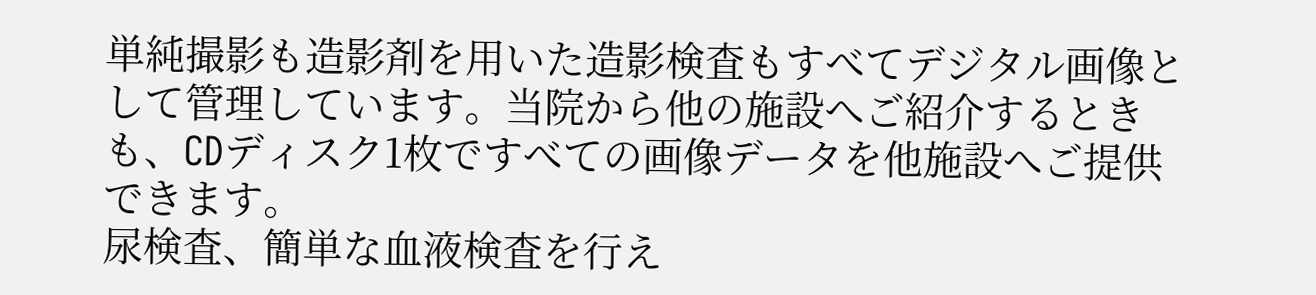単純撮影も造影剤を用いた造影検査もすべてデジタル画像として管理しています。当院から他の施設へご紹介するときも、CDディスク1枚ですべての画像データを他施設へご提供できます。
尿検査、簡単な血液検査を行え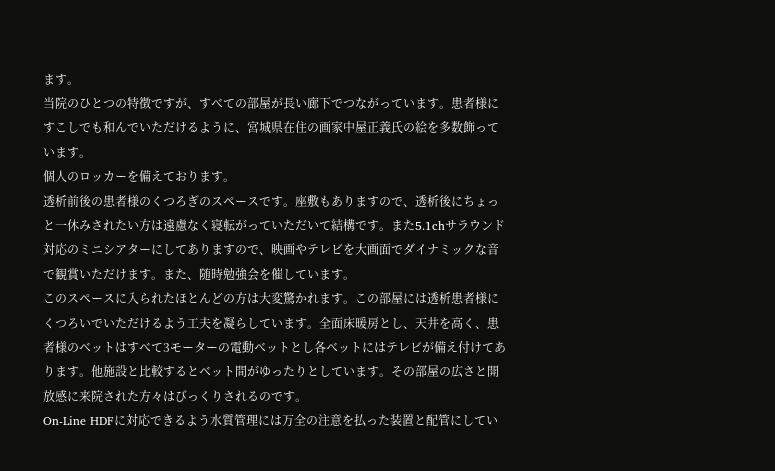ます。
当院のひとつの特徴ですが、すべての部屋が長い廊下でつながっています。患者様にすこしでも和んでいただけるように、宮城県在住の画家中屋正義氏の絵を多数飾っています。
個人のロッカーを備えております。
透析前後の患者様のくつろぎのスペースです。座敷もありますので、透析後にちょっと一休みされたい方は遠慮なく寝転がっていただいて結構です。また5.1chサラウンド対応のミニシアターにしてありますので、映画やテレビを大画面でダイナミックな音で観賞いただけます。また、随時勉強会を催しています。
このスペースに入られたほとんどの方は大変驚かれます。この部屋には透析患者様にくつろいでいただけるよう工夫を凝らしています。全面床暖房とし、天井を高く、患者様のベットはすべて3モーターの電動ベットとし各ベットにはテレビが備え付けてあります。他施設と比較するとベット間がゆったりとしています。その部屋の広さと開放感に来院された方々はびっくりされるのです。
On-Line HDFに対応できるよう水質管理には万全の注意を払った装置と配管にしてい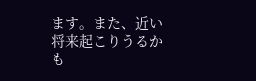ます。また、近い将来起こりうるかも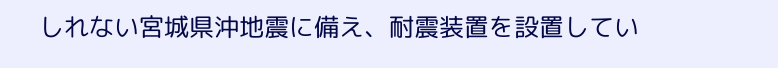しれない宮城県沖地震に備え、耐震装置を設置してい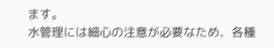ます。
水管理には細心の注意が必要なため、各種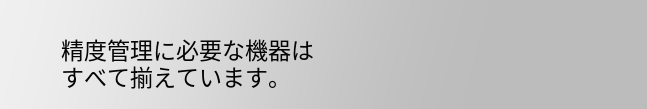精度管理に必要な機器はすべて揃えています。